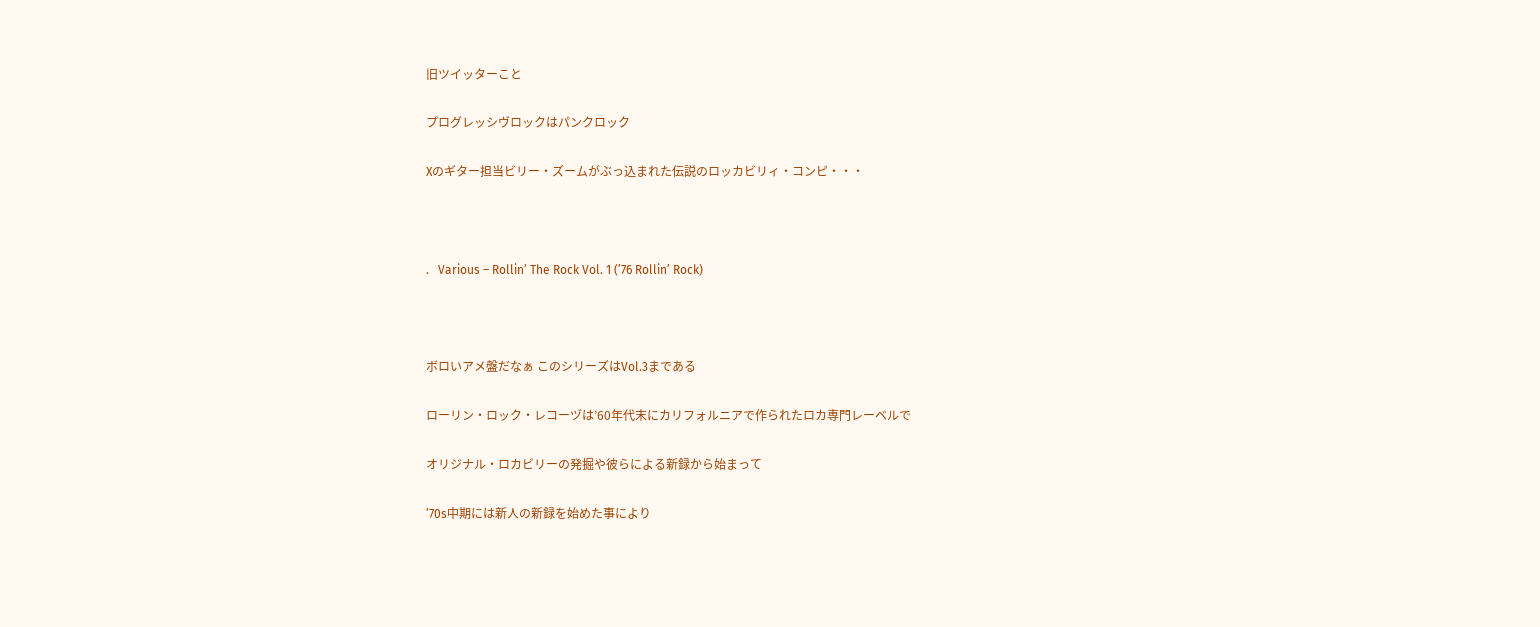旧ツイッターこと

プログレッシヴロックはパンクロック

Xのギター担当ビリー・ズームがぶっ込まれた伝説のロッカビリィ・コンピ・・・



.   Various – Rollin’ The Rock Vol. 1 (’76 Rollin’ Rock)



ボロいアメ盤だなぁ このシリーズはVol.3まである

ローリン・ロック・レコーヅは’60年代末にカリフォルニアで作られたロカ専門レーベルで

オリジナル・ロカビリーの発掘や彼らによる新録から始まって

’70s中期には新人の新録を始めた事により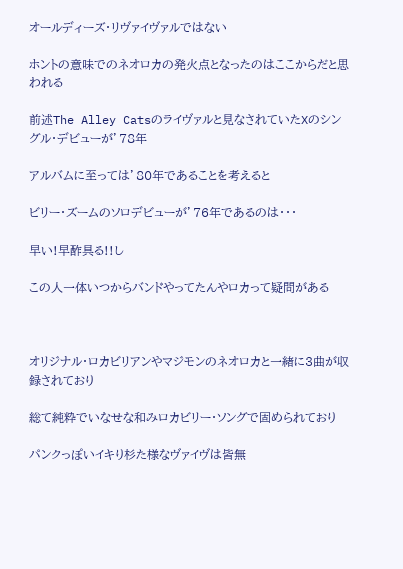オールディーズ・リヴァイヴァルではない

ホントの意味でのネオロカの発火点となったのはここからだと思われる

前述The Alley Catsのライヴァルと見なされていたXのシングル・デビューが’78年

アルバムに至っては’80年であることを考えると

ビリー・ズームのソロデビューが’76年であるのは・・・

早い!早酢具る!!し

この人一体いつからバンドやってたんやロカって疑問がある



オリジナル・ロカビリアンやマジモンのネオロカと一緒に3曲が収録されており

総て純粋でいなせな和みロカビリー・ソングで固められており

パンクっぽいイキり杉た様なヴァイヴは皆無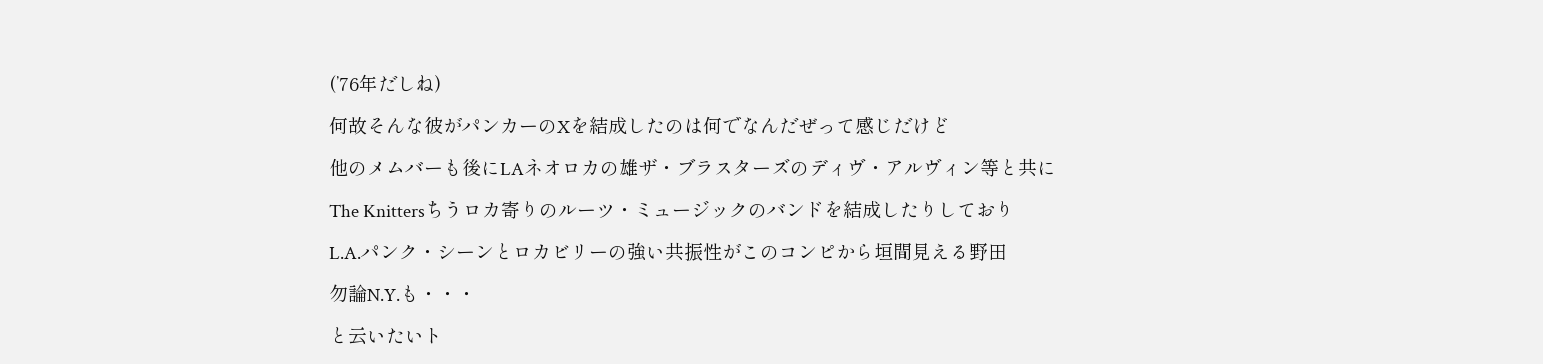(’76年だしね)

何故そんな彼がパンカーのXを結成したのは何でなんだぜって感じだけど

他のメムバーも後にLAネオロカの雄ザ・ブラスターズのディヴ・アルヴィン等と共に

The Knittersちうロカ寄りのルーツ・ミュージックのバンドを結成したりしており

L.A.パンク・シーンとロカビリーの強い共振性がこのコンピから垣間見える野田

勿論N.Y.も・・・

と云いたいト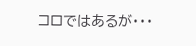コロではあるが・・・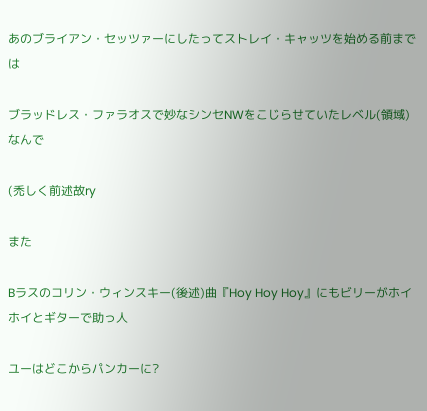あのブライアン・セッツァーにしたってストレイ・キャッツを始める前までは

ブラッドレス・ファラオスで妙なシンセNWをこじらせていたレベル(領域)なんで

(禿しく前述故ry

また

Bラスのコリン・ウィンスキー(後述)曲『Hoy Hoy Hoy』にもビリーがホイホイとギターで助っ人

ユーはどこからパンカーに?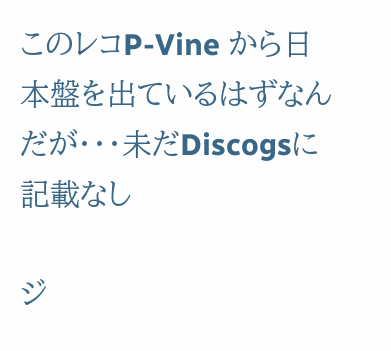このレコP-Vine から日本盤を出ているはずなんだが・・・未だDiscogsに記載なし

ジ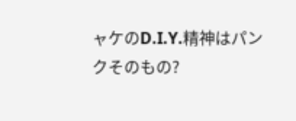ャケのD.I.Y.精神はパンクそのもの?